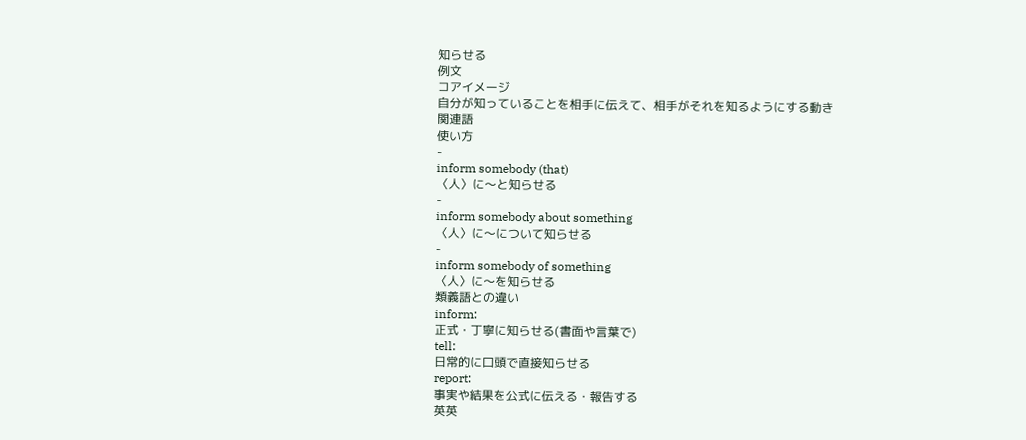知らせる
例文
コアイメージ
自分が知っていることを相手に伝えて、相手がそれを知るようにする動き
関連語
使い方
-
inform somebody (that)
〈人〉に〜と知らせる
-
inform somebody about something
〈人〉に〜について知らせる
-
inform somebody of something
〈人〉に〜を知らせる
類義語との違い
inform:
正式・丁寧に知らせる(書面や言葉で)
tell:
日常的に口頭で直接知らせる
report:
事実や結果を公式に伝える・報告する
英英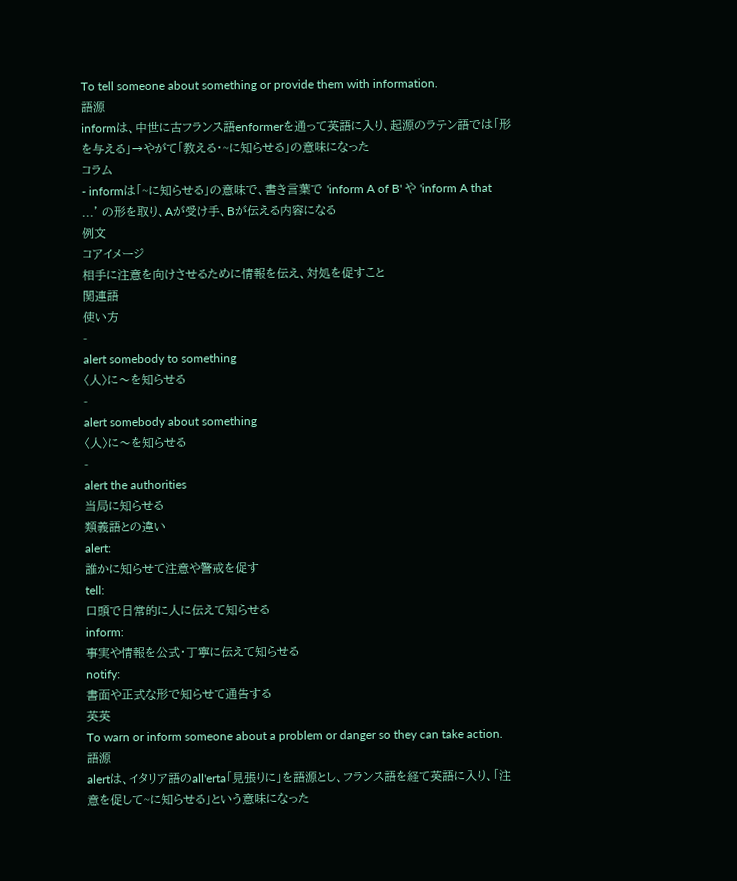To tell someone about something or provide them with information.
語源
informは、中世に古フランス語enformerを通って英語に入り、起源のラテン語では「形を与える」→やがて「教える・~に知らせる」の意味になった
コラム
- informは「~に知らせる」の意味で、書き言葉で 'inform A of B' や 'inform A that ...' の形を取り、Aが受け手、Bが伝える内容になる
例文
コアイメージ
相手に注意を向けさせるために情報を伝え、対処を促すこと
関連語
使い方
-
alert somebody to something
〈人〉に〜を知らせる
-
alert somebody about something
〈人〉に〜を知らせる
-
alert the authorities
当局に知らせる
類義語との違い
alert:
誰かに知らせて注意や警戒を促す
tell:
口頭で日常的に人に伝えて知らせる
inform:
事実や情報を公式・丁寧に伝えて知らせる
notify:
書面や正式な形で知らせて通告する
英英
To warn or inform someone about a problem or danger so they can take action.
語源
alertは、イタリア語のall'erta「見張りに」を語源とし、フランス語を経て英語に入り、「注意を促して~に知らせる」という意味になった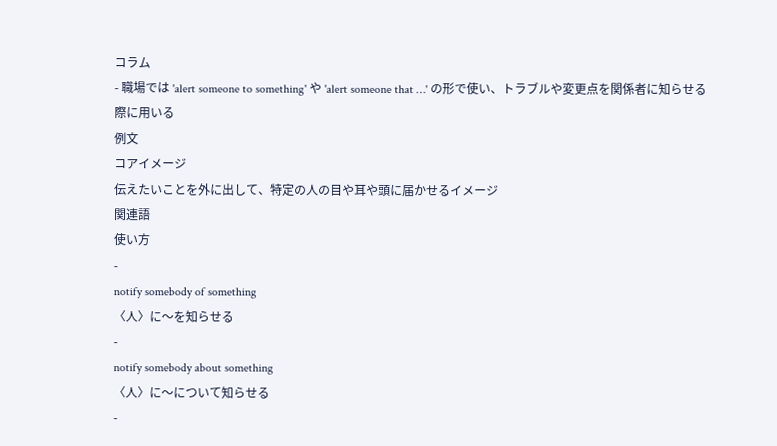コラム
- 職場では 'alert someone to something' や 'alert someone that …' の形で使い、トラブルや変更点を関係者に知らせる際に用いる
例文
コアイメージ
伝えたいことを外に出して、特定の人の目や耳や頭に届かせるイメージ
関連語
使い方
-
notify somebody of something
〈人〉に〜を知らせる
-
notify somebody about something
〈人〉に〜について知らせる
-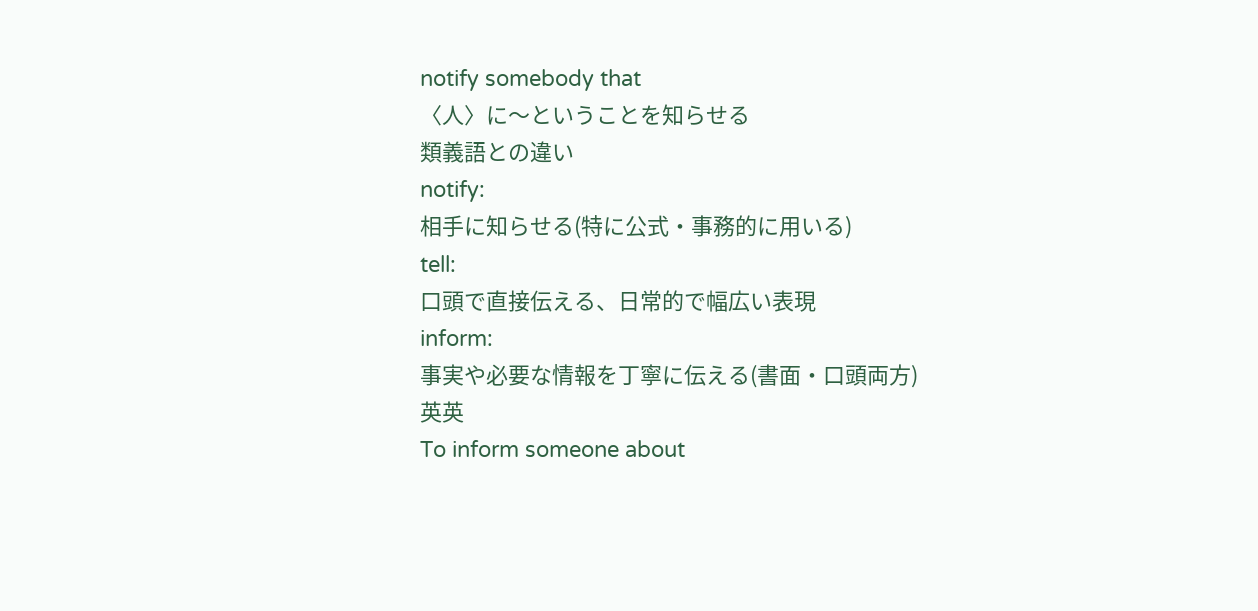notify somebody that
〈人〉に〜ということを知らせる
類義語との違い
notify:
相手に知らせる(特に公式・事務的に用いる)
tell:
口頭で直接伝える、日常的で幅広い表現
inform:
事実や必要な情報を丁寧に伝える(書面・口頭両方)
英英
To inform someone about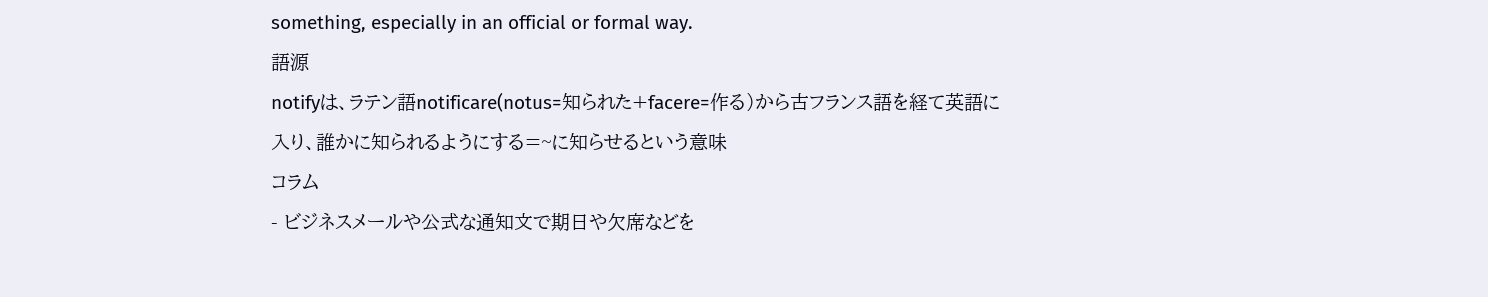something, especially in an official or formal way.
語源
notifyは、ラテン語notificare(notus=知られた+facere=作る)から古フランス語を経て英語に入り、誰かに知られるようにする=~に知らせるという意味
コラム
- ビジネスメールや公式な通知文で期日や欠席などを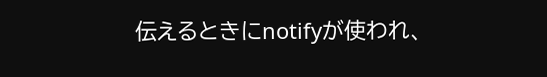伝えるときにnotifyが使われ、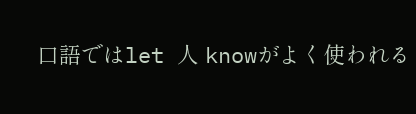口語ではlet 人 knowがよく使われる